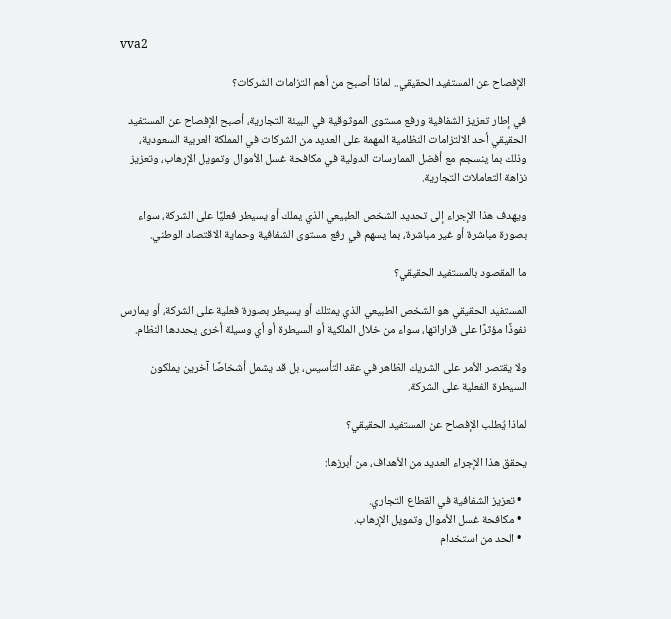vva2

الإفصاح عن المستفيد الحقيقي.. لماذا أصبح من أهم التزامات الشركات؟

في إطار تعزيز الشفافية ورفع مستوى الموثوقية في البيئة التجارية، أصبح الإفصاح عن المستفيد الحقيقي أحد الالتزامات النظامية المهمة على العديد من الشركات في المملكة العربية السعودية، وذلك بما ينسجم مع أفضل الممارسات الدولية في مكافحة غسل الأموال وتمويل الإرهاب، وتعزيز نزاهة التعاملات التجارية.

ويهدف هذا الإجراء إلى تحديد الشخص الطبيعي الذي يملك أو يسيطر فعليًا على الشركة، سواء بصورة مباشرة أو غير مباشرة، بما يسهم في رفع مستوى الشفافية وحماية الاقتصاد الوطني.

ما المقصود بالمستفيد الحقيقي؟

المستفيد الحقيقي هو الشخص الطبيعي الذي يمتلك أو يسيطر بصورة فعلية على الشركة، أو يمارس نفوذًا مؤثرًا على قراراتها، سواء من خلال الملكية أو السيطرة أو أي وسيلة أخرى يحددها النظام.

ولا يقتصر الأمر على الشريك الظاهر في عقد التأسيس، بل قد يشمل أشخاصًا آخرين يملكون السيطرة الفعلية على الشركة.

لماذا يُطلب الإفصاح عن المستفيد الحقيقي؟

يحقق هذا الإجراء العديد من الأهداف، من أبرزها:

  • تعزيز الشفافية في القطاع التجاري.
  • مكافحة غسل الأموال وتمويل الإرهاب.
  • الحد من استخدام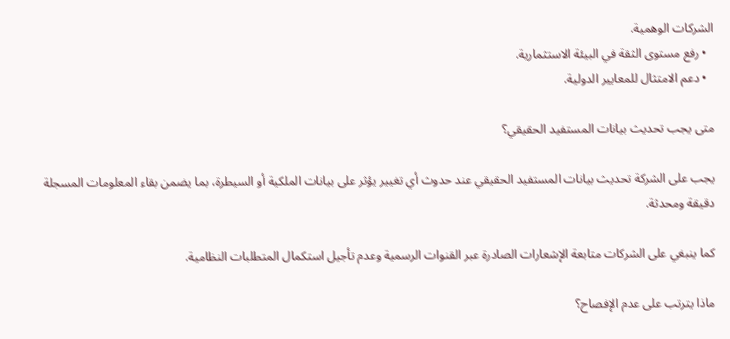الشركات الوهمية.
  • رفع مستوى الثقة في البيئة الاستثمارية.
  • دعم الامتثال للمعايير الدولية.

متى يجب تحديث بيانات المستفيد الحقيقي؟

يجب على الشركة تحديث بيانات المستفيد الحقيقي عند حدوث أي تغيير يؤثر على بيانات الملكية أو السيطرة، بما يضمن بقاء المعلومات المسجلة دقيقة ومحدثة.

كما ينبغي على الشركات متابعة الإشعارات الصادرة عبر القنوات الرسمية وعدم تأجيل استكمال المتطلبات النظامية.

ماذا يترتب على عدم الإفصاح؟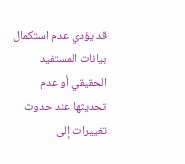قد يؤدي عدم استكمال بيانات المستفيد الحقيقي أو عدم تحديثها عند حدوث تغييرات إلى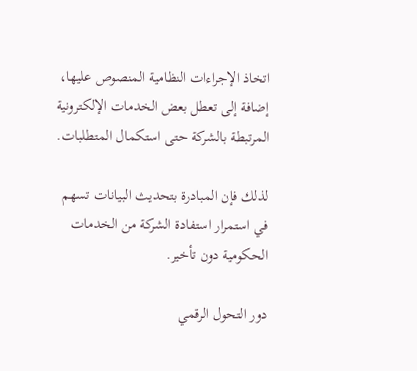اتخاذ الإجراءات النظامية المنصوص عليها، إضافة إلى تعطل بعض الخدمات الإلكترونية المرتبطة بالشركة حتى استكمال المتطلبات.

لذلك فإن المبادرة بتحديث البيانات تسهم في استمرار استفادة الشركة من الخدمات الحكومية دون تأخير.

دور التحول الرقمي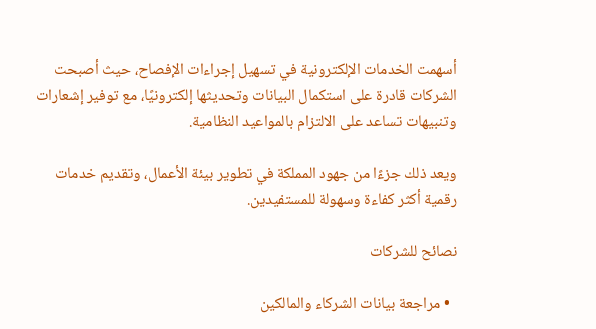أسهمت الخدمات الإلكترونية في تسهيل إجراءات الإفصاح، حيث أصبحت الشركات قادرة على استكمال البيانات وتحديثها إلكترونيًا، مع توفير إشعارات وتنبيهات تساعد على الالتزام بالمواعيد النظامية.

ويعد ذلك جزءًا من جهود المملكة في تطوير بيئة الأعمال، وتقديم خدمات رقمية أكثر كفاءة وسهولة للمستفيدين.

نصائح للشركات

  • مراجعة بيانات الشركاء والمالكين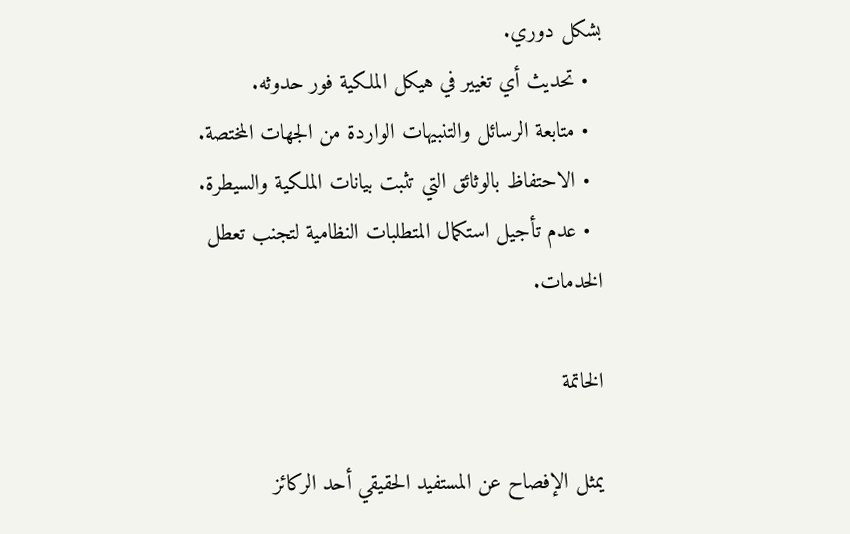بشكل دوري.
  • تحديث أي تغيير في هيكل الملكية فور حدوثه.
  • متابعة الرسائل والتنبيهات الواردة من الجهات المختصة.
  • الاحتفاظ بالوثائق التي تثبت بيانات الملكية والسيطرة.
  • عدم تأجيل استكمال المتطلبات النظامية لتجنب تعطل الخدمات.

الخاتمة

يمثل الإفصاح عن المستفيد الحقيقي أحد الركائز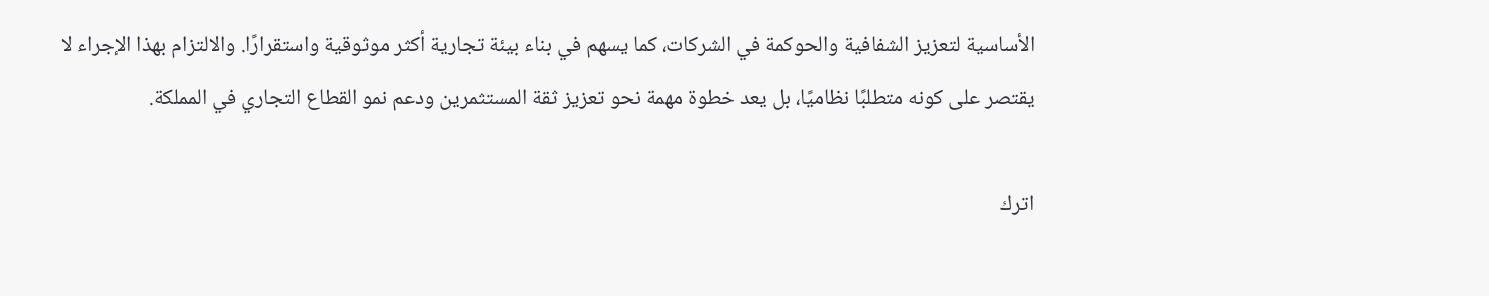الأساسية لتعزيز الشفافية والحوكمة في الشركات، كما يسهم في بناء بيئة تجارية أكثر موثوقية واستقرارًا. والالتزام بهذا الإجراء لا يقتصر على كونه متطلبًا نظاميًا، بل يعد خطوة مهمة نحو تعزيز ثقة المستثمرين ودعم نمو القطاع التجاري في المملكة.

اترك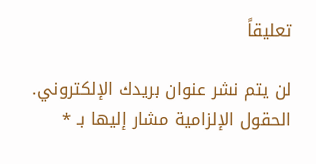تعليقاً

لن يتم نشر عنوان بريدك الإلكتروني. الحقول الإلزامية مشار إليها بـ *